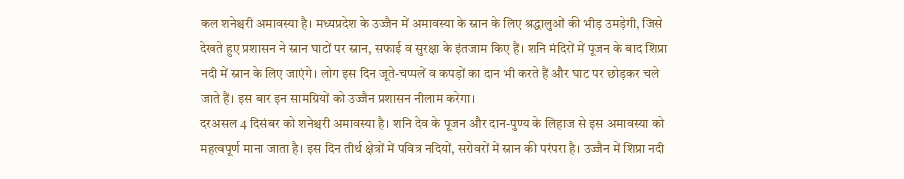कल शनेश्चरी अमावस्या है। मध्यप्रदेश के उज्जैन में अमावस्या के स्नान के लिए श्रद्धालुओं की भीड़ उमड़ेगी, जिसे देखते हुए प्रशासन ने स्नान घाटों पर स्नान, सफाई व सुरक्षा के इंतजाम किए हैं। शनि मंदिरों में पूजन के बाद शिप्रा नदी में स्नान के लिए जाएंगे। लोग इस दिन जूते-चप्पलें व कपड़ों का दान भी करते हैं और घाट पर छोड़कर चले जाते हैं। इस बार इन सामग्रियों को उज्जैन प्रशासन नीलाम करेगा।
दरअसल 4 दिसंबर को शनेश्चरी अमावस्या है। शनि देव के पूजन और दान-पुण्य के लिहाज से इस अमावस्या को महत्वपूर्ण माना जाता है। इस दिन तीर्थ क्षेत्रों में पवित्र नदियों, सरोवरों में स्नान की परंपरा है। उज्जैन में शिप्रा नदी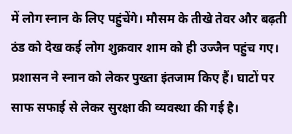में लोग स्नान के लिए पहुंचेंगे। मौसम के तीखे तेवर और बढ़ती ठंड को देख कई लोग शुक्रवार शाम को ही उज्जैन पहुंच गए। प्रशासन ने स्नान को लेकर पुख्ता इंतजाम किए हैं। घाटों पर साफ सफाई से लेकर सुरक्षा की व्यवस्था की गई है।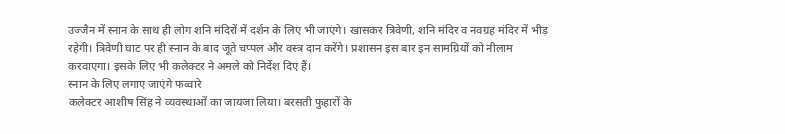उज्जैन में स्नान के साथ ही लोग शनि मंदिरों में दर्शन के लिए भी जाएंगे। खासकर त्रिवेणी, शनि मंदिर व नवग्रह मंदिर में भीड़ रहेगी। त्रिवेणी घाट पर ही स्नान के बाद जूते चप्पल और वस्त्र दान करेंगे। प्रशासन इस बार इन सामग्रियों को नीलाम करवाएगा। इसके लिए भी कलेक्टर ने अमले को निर्देश दिए हैं।
स्नान के लिए लगाए जाएंगे फव्वारे
कलेक्टर आशीष सिंह ने व्यवस्थाओं का जायजा लिया। बरसती फुहारों के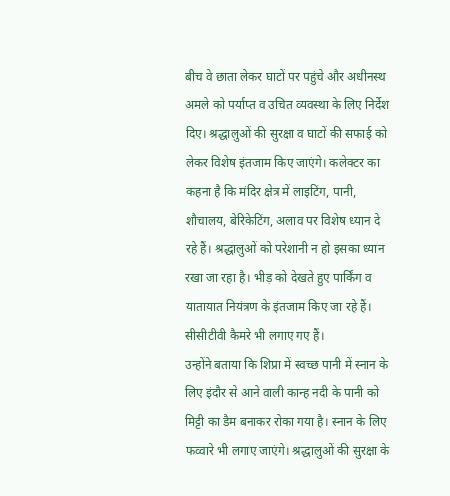बीच वे छाता लेकर घाटों पर पहुंचे और अधीनस्थ अमले को पर्याप्त व उचित व्यवस्था के लिए निर्देश दिए। श्रद्धालुओं की सुरक्षा व घाटों की सफाई को लेकर विशेष इंतजाम किए जाएंगे। कलेक्टर का कहना है कि मंदिर क्षेत्र में लाइटिंग, पानी, शौचालय, बेरिकेटिंग, अलाव पर विशेष ध्यान दे रहे हैं। श्रद्धालुओं को परेशानी न हो इसका ध्यान रखा जा रहा है। भीड़ को देखते हुए पार्किंग व यातायात नियंत्रण के इंतजाम किए जा रहे हैं। सीसीटीवी कैमरे भी लगाए गए हैं।
उन्होंने बताया कि शिप्रा में स्वच्छ पानी में स्नान के लिए इंदौर से आने वाली कान्ह नदी के पानी को मिट्टी का डैम बनाकर रोका गया है। स्नान के लिए फव्वारे भी लगाए जाएंगे। श्रद्धालुओं की सुरक्षा के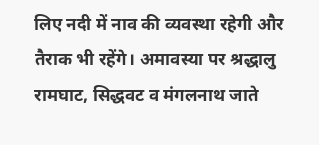लिए नदी में नाव की व्यवस्था रहेगी और तैराक भी रहेंगे। अमावस्या पर श्रद्धालु रामघाट, सिद्धवट व मंगलनाथ जाते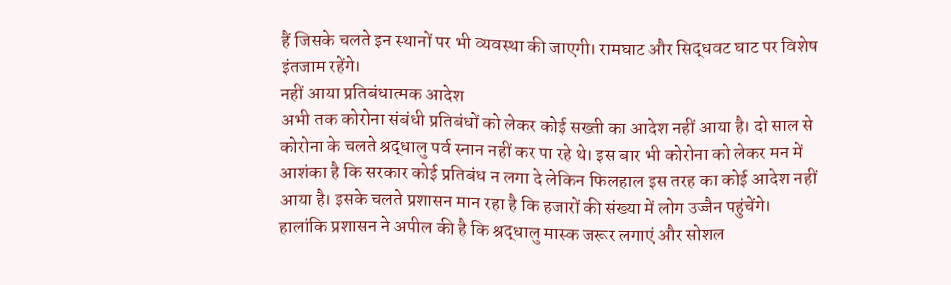हैं जिसके चलते इन स्थानों पर भी व्यवस्था की जाएगी। रामघाट और सिद्धवट घाट पर विशेष इंतजाम रहेंगे।
नहीं आया प्रतिबंधात्मक आदेश
अभी तक कोरोना संबंधी प्रतिबंधों को लेकर कोई सख्ती का आदेश नहीं आया है। दो साल से कोरोना के चलते श्रद्धालु पर्व स्नान नहीं कर पा रहे थे। इस बार भी कोरोना को लेकर मन में आशंका है कि सरकार कोई प्रतिबंध न लगा दे लेकिन फिलहाल इस तरह का कोई आदेश नहीं आया है। इसके चलते प्रशासन मान रहा है कि हजारों की संख्या में लोग उज्जैन पहुंचेंगे। हालांकि प्रशासन ने अपील की है कि श्रद्धालु मास्क जरूर लगाएं और सोशल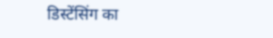डिस्टेंसिंग का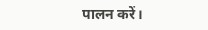पालन करें।